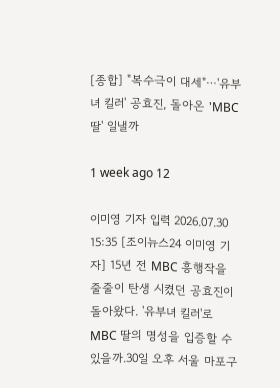[종합] "복수극이 대세"⋯'유부녀 킬러' 공효진, 돌아온 'MBC 딸' 일낼까

1 week ago 12

이미영 기자 입력 2026.07.30 15:35 [조이뉴스24 이미영 기자] 15년 전 MBC 흥행작을 줄줄이 탄생 시켰던 공효진이 돌아왔다. '유부녀 킬러'로 MBC 딸의 명성을 입증할 수 있을까.30일 오후 서울 마포구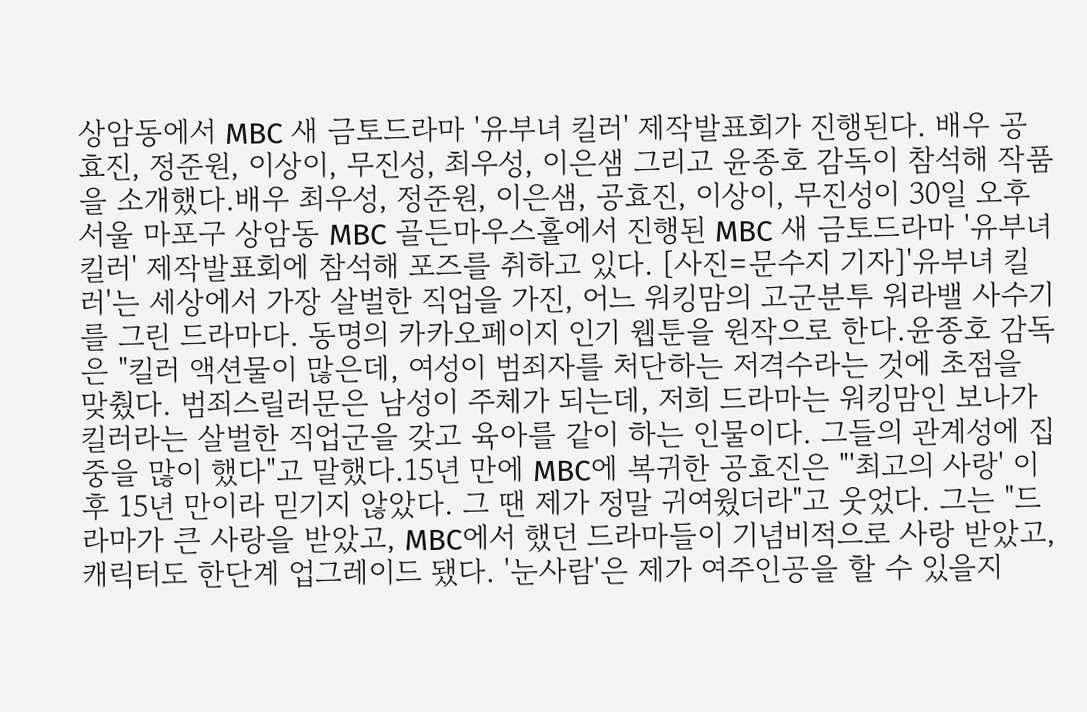상암동에서 MBC 새 금토드라마 '유부녀 킬러' 제작발표회가 진행된다. 배우 공효진, 정준원, 이상이, 무진성, 최우성, 이은샘 그리고 윤종호 감독이 참석해 작품을 소개했다.배우 최우성, 정준원, 이은샘, 공효진, 이상이, 무진성이 30일 오후 서울 마포구 상암동 MBC 골든마우스홀에서 진행된 MBC 새 금토드라마 '유부녀 킬러' 제작발표회에 참석해 포즈를 취하고 있다. [사진=문수지 기자]'유부녀 킬러'는 세상에서 가장 살벌한 직업을 가진, 어느 워킹맘의 고군분투 워라밸 사수기를 그린 드라마다. 동명의 카카오페이지 인기 웹툰을 원작으로 한다.윤종호 감독은 "킬러 액션물이 많은데, 여성이 범죄자를 처단하는 저격수라는 것에 초점을 맞췄다. 범죄스릴러문은 남성이 주체가 되는데, 저희 드라마는 워킹맘인 보나가 킬러라는 살벌한 직업군을 갖고 육아를 같이 하는 인물이다. 그들의 관계성에 집중을 많이 했다"고 말했다.15년 만에 MBC에 복귀한 공효진은 "'최고의 사랑' 이후 15년 만이라 믿기지 않았다. 그 땐 제가 정말 귀여웠더라"고 웃었다. 그는 "드라마가 큰 사랑을 받았고, MBC에서 했던 드라마들이 기념비적으로 사랑 받았고, 캐릭터도 한단계 업그레이드 됐다. '눈사람'은 제가 여주인공을 할 수 있을지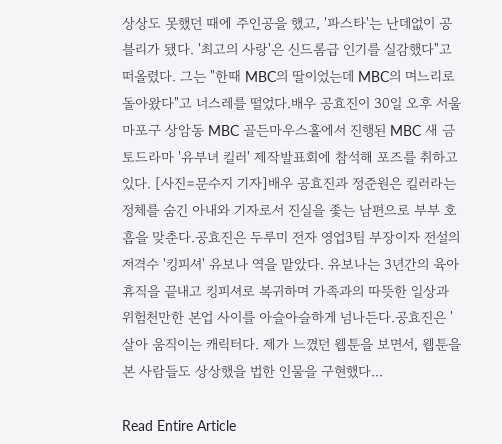상상도 못했던 때에 주인공을 했고, '파스타'는 난데없이 공블리가 됐다. '최고의 사랑'은 신드롬급 인기를 실감했다"고 떠올렸다. 그는 "한때 MBC의 딸이었는데 MBC의 며느리로 돌아왔다"고 너스레를 떨었다.배우 공효진이 30일 오후 서울 마포구 상암동 MBC 골든마우스홀에서 진행된 MBC 새 금토드라마 '유부녀 킬러' 제작발표회에 참석해 포즈를 취하고 있다. [사진=문수지 기자]배우 공효진과 정준원은 킬러라는 정체를 숨긴 아내와 기자로서 진실을 좇는 남편으로 부부 호흡을 맞춘다.공효진은 두루미 전자 영업3팀 부장이자 전설의 저격수 '킹피셔' 유보나 역을 맡았다. 유보나는 3년간의 육아휴직을 끝내고 킹피셔로 복귀하며 가족과의 따뜻한 일상과 위험천만한 본업 사이를 아슬아슬하게 넘나든다.공효진은 '살아 움직이는 캐릭터다. 제가 느꼈던 웹툰을 보면서, 웹툰을 본 사람들도 상상했을 법한 인물을 구현했다...

Read Entire Article